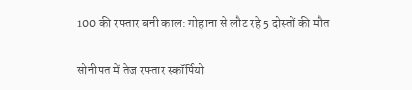100 की रफ्तार बनी काल: गोहाना से लौट रहे 5 दोस्तों की मौत

सोनीपत में तेज रफ्तार स्कॉर्पियो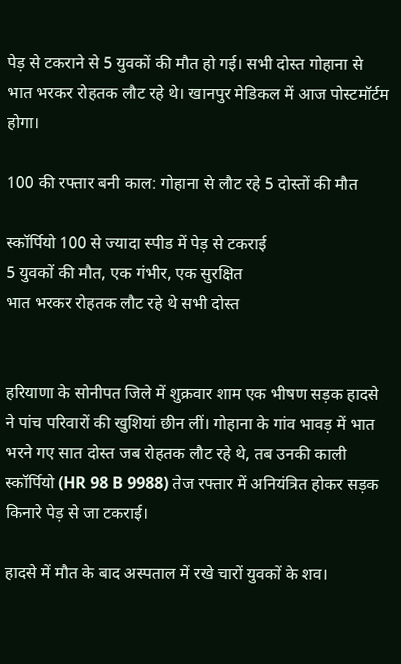पेड़ से टकराने से 5 युवकों की मौत हो गई। सभी दोस्त गोहाना से भात भरकर रोहतक लौट रहे थे। खानपुर मेडिकल में आज पोस्टमॉर्टम होगा।

100 की रफ्तार बनी काल: गोहाना से लौट रहे 5 दोस्तों की मौत

स्कॉर्पियो 100 से ज्यादा स्पीड में पेड़ से टकराई
5 युवकों की मौत, एक गंभीर, एक सुरक्षित
भात भरकर रोहतक लौट रहे थे सभी दोस्त


हरियाणा के सोनीपत जिले में शुक्रवार शाम एक भीषण सड़क हादसे ने पांच परिवारों की खुशियां छीन लीं। गोहाना के गांव भावड़ में भात भरने गए सात दोस्त जब रोहतक लौट रहे थे, तब उनकी काली स्कॉर्पियो (HR 98 B 9988) तेज रफ्तार में अनियंत्रित होकर सड़क किनारे पेड़ से जा टकराई।

हादसे में मौत के बाद अस्पताल में रखे चारों युवकों के शव।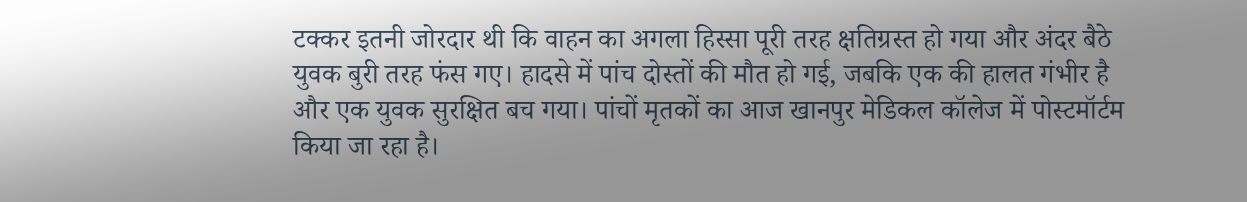टक्कर इतनी जोरदार थी कि वाहन का अगला हिस्सा पूरी तरह क्षतिग्रस्त हो गया और अंदर बैठे युवक बुरी तरह फंस गए। हादसे में पांच दोस्तों की मौत हो गई, जबकि एक की हालत गंभीर है और एक युवक सुरक्षित बच गया। पांचों मृतकों का आज खानपुर मेडिकल कॉलेज में पोस्टमॉर्टम किया जा रहा है।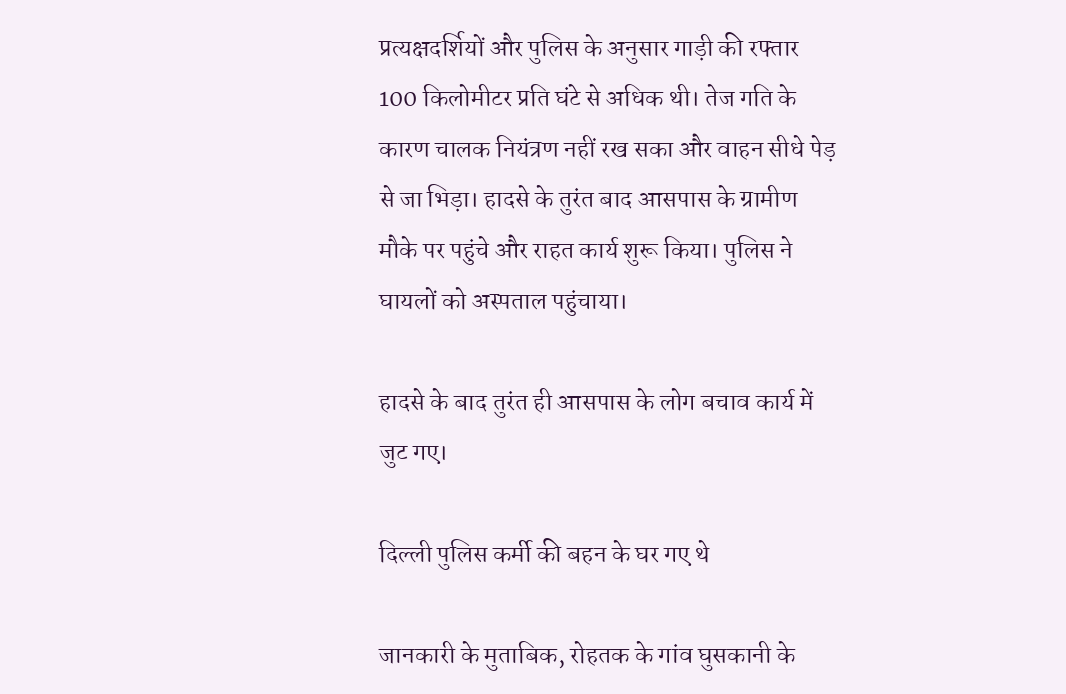प्रत्यक्षदर्शियों और पुलिस के अनुसार गाड़ी की रफ्तार 100 किलोमीटर प्रति घंटे से अधिक थी। तेज गति के कारण चालक नियंत्रण नहीं रख सका और वाहन सीधे पेड़ से जा भिड़ा। हादसे के तुरंत बाद आसपास के ग्रामीण मौके पर पहुंचे और राहत कार्य शुरू किया। पुलिस ने घायलों को अस्पताल पहुंचाया।

हादसे के बाद तुरंत ही आसपास के लोग बचाव कार्य में जुट गए।

दिल्ली पुलिस कर्मी की बहन के घर गए थे

जानकारी के मुताबिक, रोहतक के गांव घुसकानी के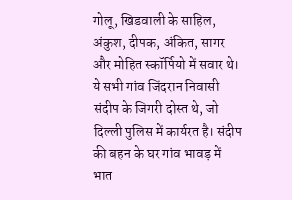गोलू, खिडवाली के साहिल, अंकुश, दीपक, अंकित, सागर और मोहित स्कॉर्पियो में सवार थे। ये सभी गांव जिंदरान निवासी संदीप के जिगरी दोस्त थे, जो दिल्ली पुलिस में कार्यरत है। संदीप की बहन के घर गांव भावड़ में भात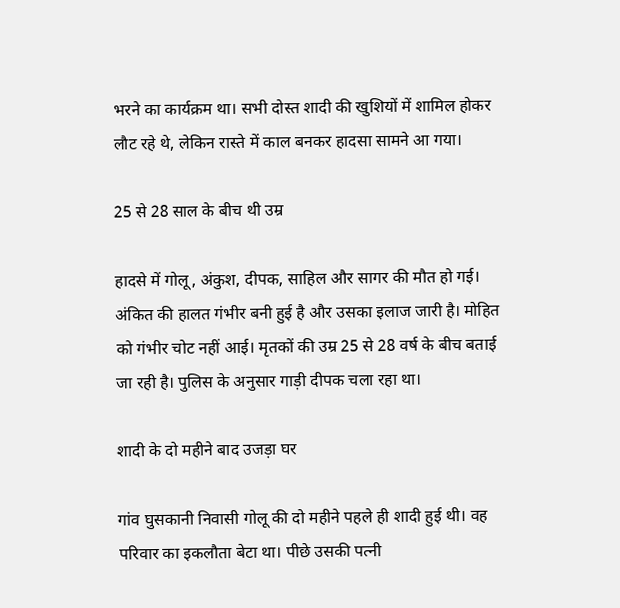भरने का कार्यक्रम था। सभी दोस्त शादी की खुशियों में शामिल होकर लौट रहे थे, लेकिन रास्ते में काल बनकर हादसा सामने आ गया।

25 से 28 साल के बीच थी उम्र

हादसे में गोलू, अंकुश, दीपक, साहिल और सागर की मौत हो गई। अंकित की हालत गंभीर बनी हुई है और उसका इलाज जारी है। मोहित को गंभीर चोट नहीं आई। मृतकों की उम्र 25 से 28 वर्ष के बीच बताई जा रही है। पुलिस के अनुसार गाड़ी दीपक चला रहा था।

शादी के दो महीने बाद उजड़ा घर

गांव घुसकानी निवासी गोलू की दो महीने पहले ही शादी हुई थी। वह परिवार का इकलौता बेटा था। पीछे उसकी पत्नी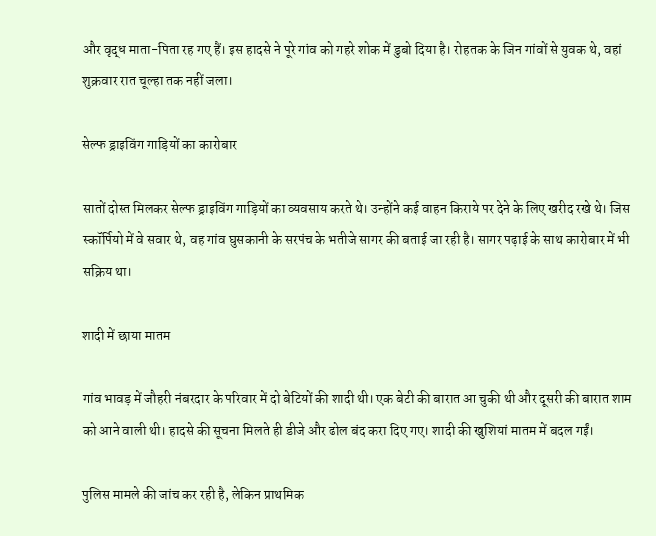और वृद्ध माता-पिता रह गए हैं। इस हादसे ने पूरे गांव को गहरे शोक में डुबो दिया है। रोहतक के जिन गांवों से युवक थे, वहां शुक्रवार रात चूल्हा तक नहीं जला।

सेल्फ ड्राइविंग गाड़ियों का कारोबार

सातों दोस्त मिलकर सेल्फ ड्राइविंग गाड़ियों का व्यवसाय करते थे। उन्होंने कई वाहन किराये पर देने के लिए खरीद रखे थे। जिस स्कॉर्पियो में वे सवार थे, वह गांव घुसकानी के सरपंच के भतीजे सागर की बताई जा रही है। सागर पढ़ाई के साथ कारोबार में भी सक्रिय था।

शादी में छाया मातम

गांव भावड़ में जौहरी नंबरदार के परिवार में दो बेटियों की शादी थी। एक बेटी की बारात आ चुकी थी और दूसरी की बारात शाम को आने वाली थी। हादसे की सूचना मिलते ही डीजे और ढोल बंद करा दिए गए। शादी की खुशियां मातम में बदल गईं।

पुलिस मामले की जांच कर रही है, लेकिन प्राथमिक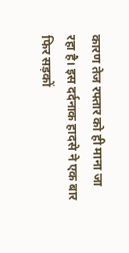कारण तेज रफ्तार को ही माना जा रहा है। इस दर्दनाक हादसे ने एक बार फिर सड़कों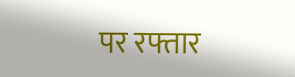पर रफ्तार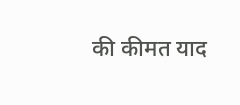की कीमत याद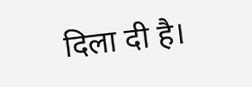दिला दी है।